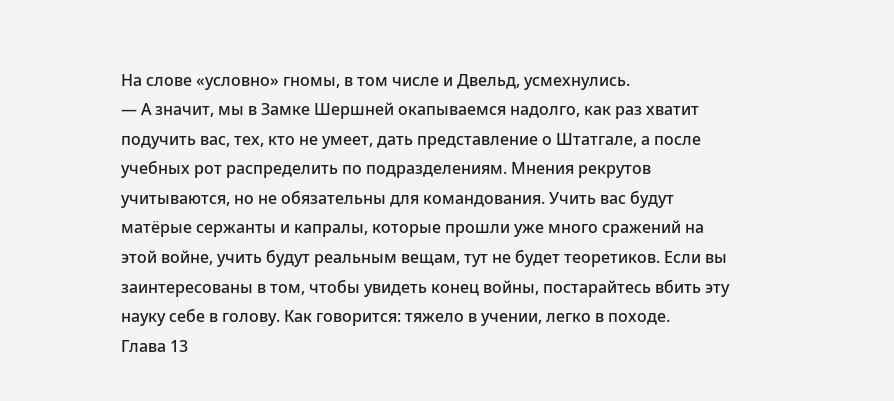На слове «условно» гномы, в том числе и Двельд, усмехнулись.
— А значит, мы в Замке Шершней окапываемся надолго, как раз хватит подучить вас, тех, кто не умеет, дать представление о Штатгале, а после учебных рот распределить по подразделениям. Мнения рекрутов учитываются, но не обязательны для командования. Учить вас будут матёрые сержанты и капралы, которые прошли уже много сражений на этой войне, учить будут реальным вещам, тут не будет теоретиков. Если вы заинтересованы в том, чтобы увидеть конец войны, постарайтесь вбить эту науку себе в голову. Как говорится: тяжело в учении, легко в походе.
Глава 13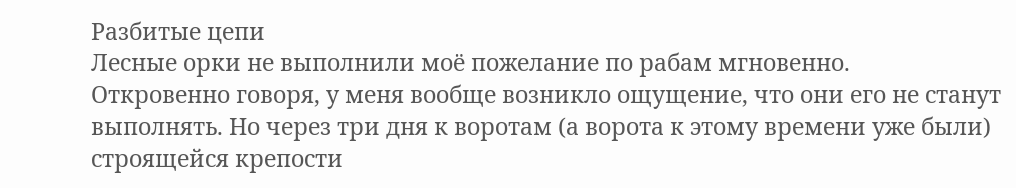Разбитые цепи
Лесные орки не выполнили моё пожелание по рабам мгновенно.
Откровенно говоря, у меня вообще возникло ощущение, что они его не станут выполнять. Но через три дня к воротам (а ворота к этому времени уже были) строящейся крепости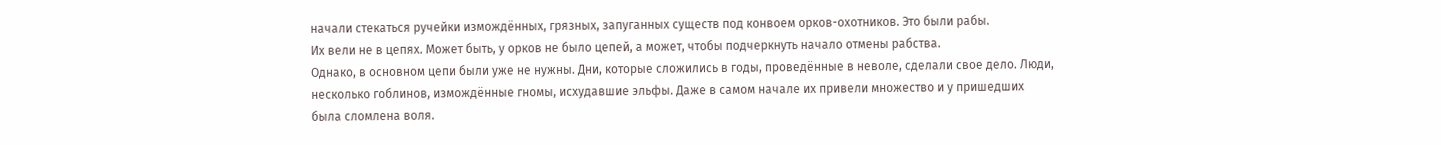начали стекаться ручейки измождённых, грязных, запуганных существ под конвоем орков-охотников. Это были рабы.
Их вели не в цепях. Может быть, у орков не было цепей, а может, чтобы подчеркнуть начало отмены рабства.
Однако, в основном цепи были уже не нужны. Дни, которые сложились в годы, проведённые в неволе, сделали свое дело. Люди, несколько гоблинов, измождённые гномы, исхудавшие эльфы. Даже в самом начале их привели множество и у пришедших была сломлена воля.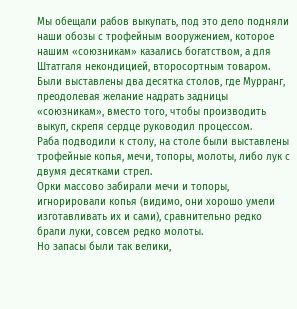Мы обещали рабов выкупать, под это дело подняли наши обозы с трофейным вооружением, которое нашим «союзникам» казались богатством, а для Штатгаля некондицией, второсортным товаром.
Были выставлены два десятка столов, где Мурранг, преодолевая желание надрать задницы «союзникам», вместо того, чтобы производить выкуп, скрепя сердце руководил процессом.
Раба подводили к столу, на столе были выставлены трофейные копья, мечи, топоры, молоты, либо лук с двумя десятками стрел.
Орки массово забирали мечи и топоры, игнорировали копья (видимо, они хорошо умели изготавливать их и сами), сравнительно редко брали луки, совсем редко молоты.
Но запасы были так велики,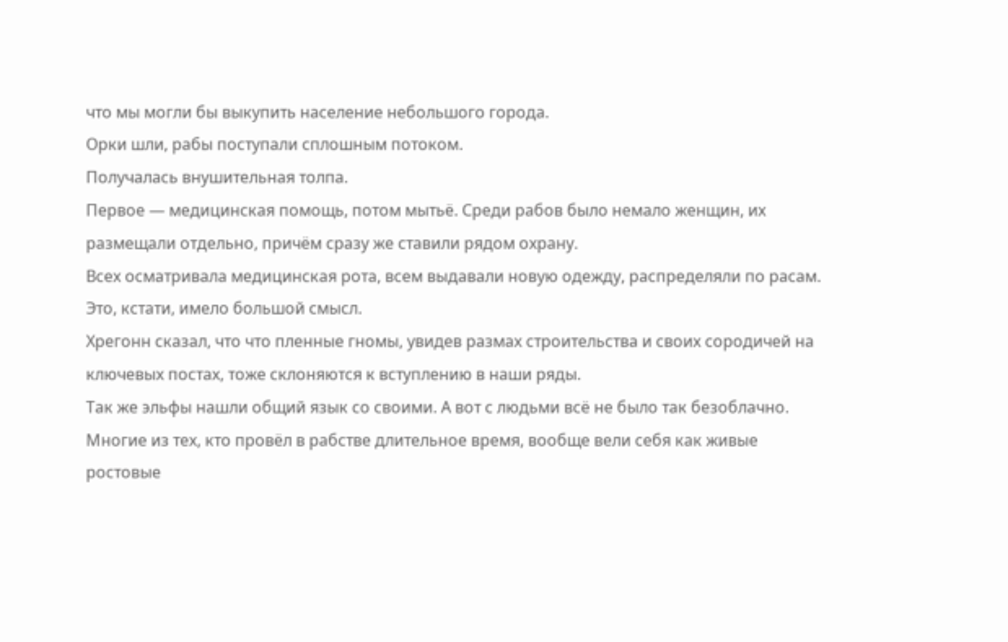что мы могли бы выкупить население небольшого города.
Орки шли, рабы поступали сплошным потоком.
Получалась внушительная толпа.
Первое — медицинская помощь, потом мытьё. Среди рабов было немало женщин, их размещали отдельно, причём сразу же ставили рядом охрану.
Всех осматривала медицинская рота, всем выдавали новую одежду, распределяли по расам.
Это, кстати, имело большой смысл.
Хрегонн сказал, что что пленные гномы, увидев размах строительства и своих сородичей на ключевых постах, тоже склоняются к вступлению в наши ряды.
Так же эльфы нашли общий язык со своими. А вот с людьми всё не было так безоблачно. Многие из тех, кто провёл в рабстве длительное время, вообще вели себя как живые ростовые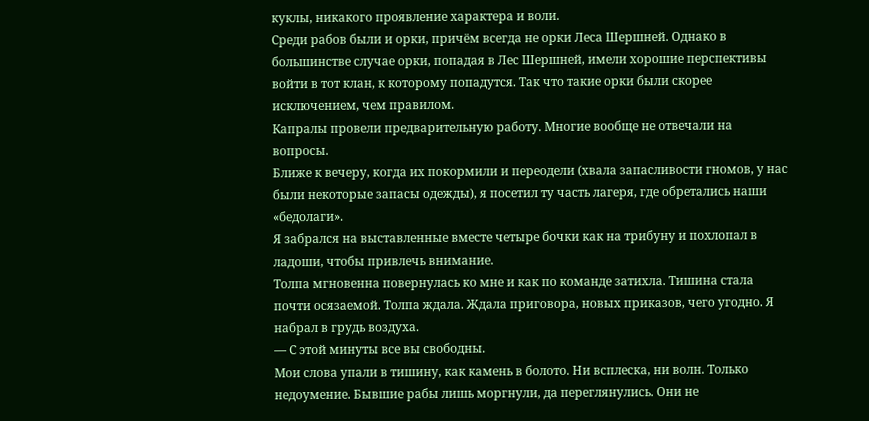куклы, никакого проявление характера и воли.
Среди рабов были и орки, причём всегда не орки Леса Шершней. Однако в большинстве случае орки, попадая в Лес Шершней, имели хорошие перспективы войти в тот клан, к которому попадутся. Так что такие орки были скорее исключением, чем правилом.
Капралы провели предварительную работу. Многие вообще не отвечали на вопросы.
Ближе к вечеру, когда их покормили и переодели (хвала запасливости гномов, у нас были некоторые запасы одежды), я посетил ту часть лагеря, где обретались наши «бедолаги».
Я забрался на выставленные вместе четыре бочки как на трибуну и похлопал в ладоши, чтобы привлечь внимание.
Толпа мгновенна повернулась ко мне и как по команде затихла. Тишина стала почти осязаемой. Толпа ждала. Ждала приговора, новых приказов, чего угодно. Я набрал в грудь воздуха.
— С этой минуты все вы свободны.
Мои слова упали в тишину, как камень в болото. Ни всплеска, ни волн. Только недоумение. Бывшие рабы лишь моргнули, да переглянулись. Они не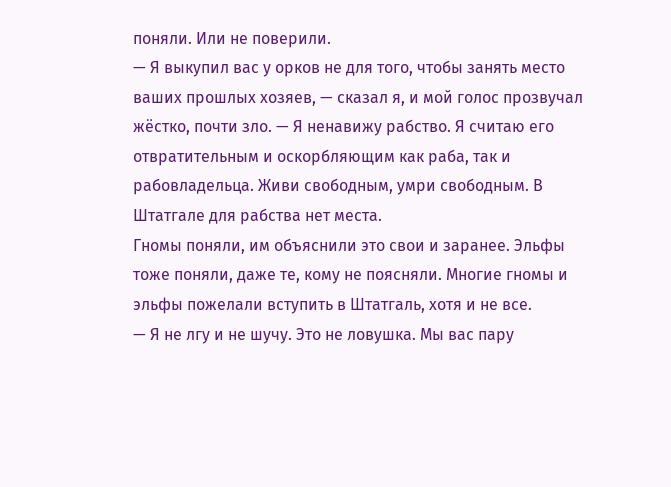поняли. Или не поверили.
— Я выкупил вас у орков не для того, чтобы занять место ваших прошлых хозяев, — сказал я, и мой голос прозвучал жёстко, почти зло. — Я ненавижу рабство. Я считаю его отвратительным и оскорбляющим как раба, так и рабовладельца. Живи свободным, умри свободным. В Штатгале для рабства нет места.
Гномы поняли, им объяснили это свои и заранее. Эльфы тоже поняли, даже те, кому не поясняли. Многие гномы и эльфы пожелали вступить в Штатгаль, хотя и не все.
— Я не лгу и не шучу. Это не ловушка. Мы вас пару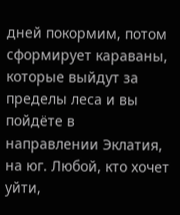дней покормим, потом сформирует караваны, которые выйдут за пределы леса и вы пойдёте в направлении Эклатия, на юг. Любой, кто хочет уйти,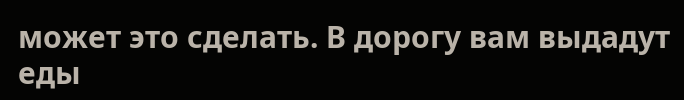может это сделать. В дорогу вам выдадут еды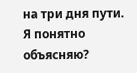на три дня пути. Я понятно объясняю?